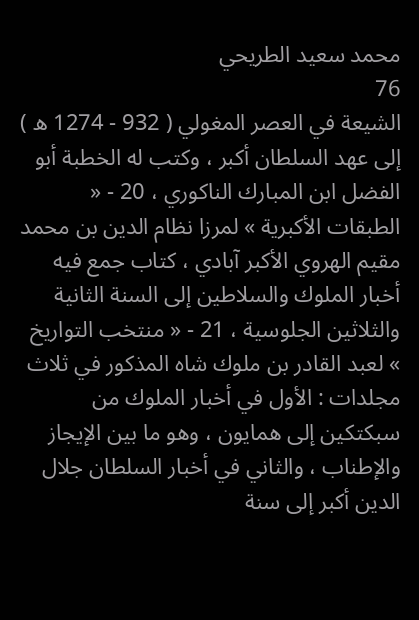محمد سعيد الطريحي
76
الشيعة في العصر المغولي ( 932 - 1274 ه )
إلى عهد السلطان أكبر ، وكتب له الخطبة أبو الفضل ابن المبارك الناكوري ، 20 - « الطبقات الأكبرية » لمرزا نظام الدين بن محمد مقيم الهروي الأكبر آبادي ، كتاب جمع فيه أخبار الملوك والسلاطين إلى السنة الثانية والثلاثين الجلوسية ، 21 - « منتخب التواريخ » لعبد القادر بن ملوك شاه المذكور في ثلاث مجلدات : الأول في أخبار الملوك من سبكتكين إلى همايون ، وهو ما بين الإيجاز والإطناب ، والثاني في أخبار السلطان جلال الدين أكبر إلى سنة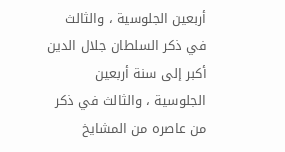أربعين الجلوسية ، والثالث في ذكر السلطان جلال الدين أكبر إلى سنة أربعين الجلوسية ، والثالث في ذكر من عاصره من المشايخ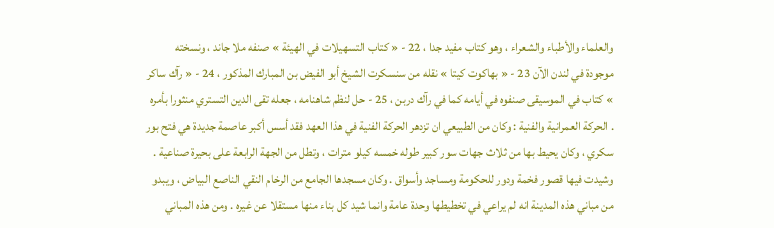والعلماء والأطباء والشعراء ، وهو كتاب مفيد جدا ، 22 - « كتاب التسهيلات في الهيئة » صنفه ملا جاند ، ونسخته موجودة في لندن الآن 23 - « بهاكوت كيتا » نقله من سنسكرت الشيخ أبو الفيض بن المبارك المذكور ، 24 - « رآك ساكر » كتاب في الموسيقى صنفوه في أيامه كما في رآك دربن ، 25 - حل لنظم شاهنامه ، جعله تقى الدين التستري منثورا بأمره . الحركة العمرانية والفنية : وكان من الطبيعي ان تزدهر الحركة الفنية في هذا العهد فقد أسس أكبر عاصمة جديدة هي فتح بور سكري ، وكان يحيط بها من ثلاث جهات سور كبير طوله خمسه كيلو مترات ، وتطل من الجهة الرابعة على بحيرة صناعية . وشيدت فيها قصور فخمة ودور للحكومة ومساجد وأسواق . وكان مسجدها الجامع من الرخام النقي الناصع البياض ، ويبدو من مباني هذه المدينة انه لم يراعي في تخطيطها وحدة عامة وانما شيد كل بناء منها مستقلا عن غيره . ومن هذه المباني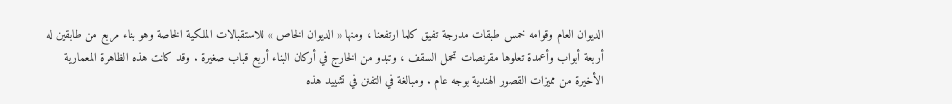الديوان العام وقوامه خمس طبقات مدرجة تفيق كلما ارتفعنا ، ومنها « الديوان الخاص » للاستقبالات الملكية الخاصة وهو بناء مربع من طابقين له أربعة أبواب وأعمدة تعلوها مقرنصات تحمل السقف ، وتبدو من الخارج في أركان البناء أربع قباب صغيرة . وقد كانت هذه الظاهرة المعمارية الأخيرة من مميزات القصور الهندية بوجه عام . ومبالغة في التفنن في تشييد هذه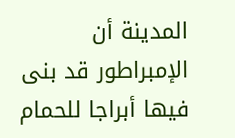المدينة أن الإمبراطور قد بنى فيها أبراجا للحمام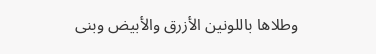وطلاها باللونين الأزرق والأبيض وبنى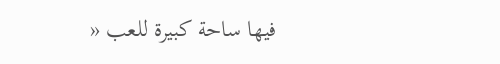فيها ساحة كبيرة للعب «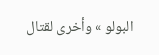البولو » وأخرى لقتال